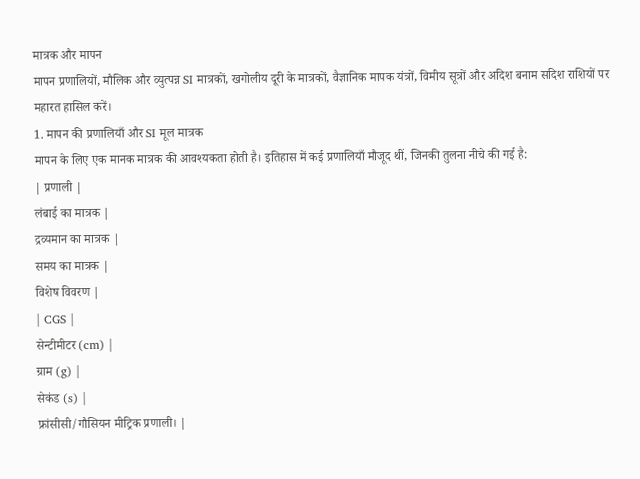मात्रक और मापन
मापन प्रणालियों, मौलिक और व्युत्पन्न SI मात्रकों, खगोलीय दूरी के मात्रकों, वैज्ञानिक मापक यंत्रों, विमीय सूत्रों और अदिश बनाम सदिश राशियों पर महारत हासिल करें।
1. मापन की प्रणालियाँ और SI मूल मात्रक
मापन के लिए एक मानक मात्रक की आवश्यकता होती है। इतिहास में कई प्रणालियाँ मौजूद थीं, जिनकी तुलना नीचे की गई है:
| प्रणाली |
लंबाई का मात्रक |
द्रव्यमान का मात्रक |
समय का मात्रक |
विशेष विवरण |
| CGS |
सेन्टीमीटर (cm) |
ग्राम (g) |
सेकंड (s) |
फ्रांसीसी/गौसियन मीट्रिक प्रणाली। |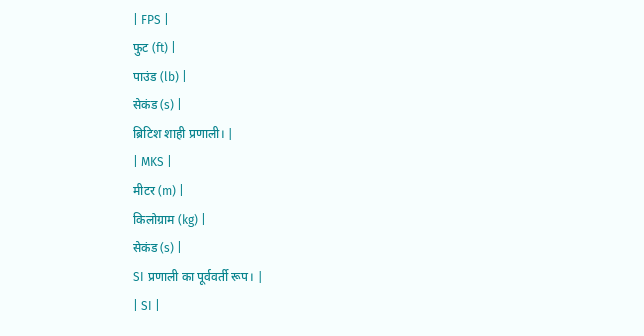| FPS |
फुट (ft) |
पाउंड (lb) |
सेकंड (s) |
ब्रिटिश शाही प्रणाली। |
| MKS |
मीटर (m) |
किलोग्राम (kg) |
सेकंड (s) |
SI प्रणाली का पूर्ववर्ती रूप। |
| SI |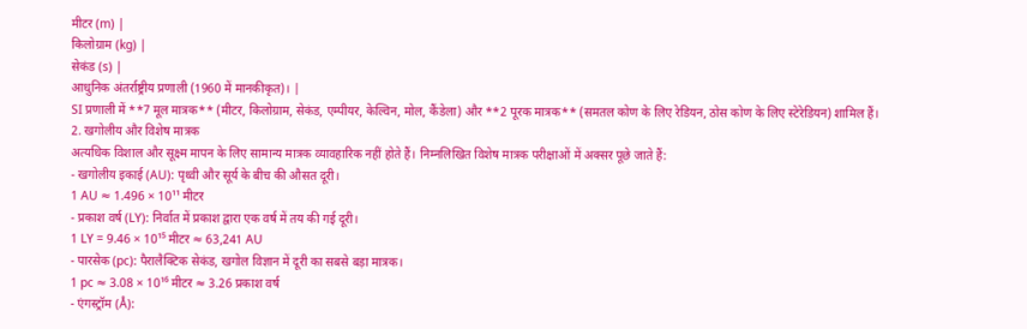मीटर (m) |
किलोग्राम (kg) |
सेकंड (s) |
आधुनिक अंतर्राष्ट्रीय प्रणाली (1960 में मानकीकृत)। |
SI प्रणाली में **7 मूल मात्रक** (मीटर, किलोग्राम, सेकंड, एम्पीयर, केल्विन, मोल, कैंडेला) और **2 पूरक मात्रक** (समतल कोण के लिए रेडियन, ठोस कोण के लिए स्टेरेडियन) शामिल हैं।
2. खगोलीय और विशेष मात्रक
अत्यधिक विशाल और सूक्ष्म मापन के लिए सामान्य मात्रक व्यावहारिक नहीं होते हैं। निम्नलिखित विशेष मात्रक परीक्षाओं में अक्सर पूछे जाते हैं:
- खगोलीय इकाई (AU): पृथ्वी और सूर्य के बीच की औसत दूरी।
1 AU ≈ 1.496 × 10¹¹ मीटर
- प्रकाश वर्ष (LY): निर्वात में प्रकाश द्वारा एक वर्ष में तय की गई दूरी।
1 LY = 9.46 × 10¹⁵ मीटर ≈ 63,241 AU
- पारसेक (pc): पैरालैक्टिक सेकंड, खगोल विज्ञान में दूरी का सबसे बड़ा मात्रक।
1 pc ≈ 3.08 × 10¹⁶ मीटर ≈ 3.26 प्रकाश वर्ष
- एंगस्ट्रॉम (Å):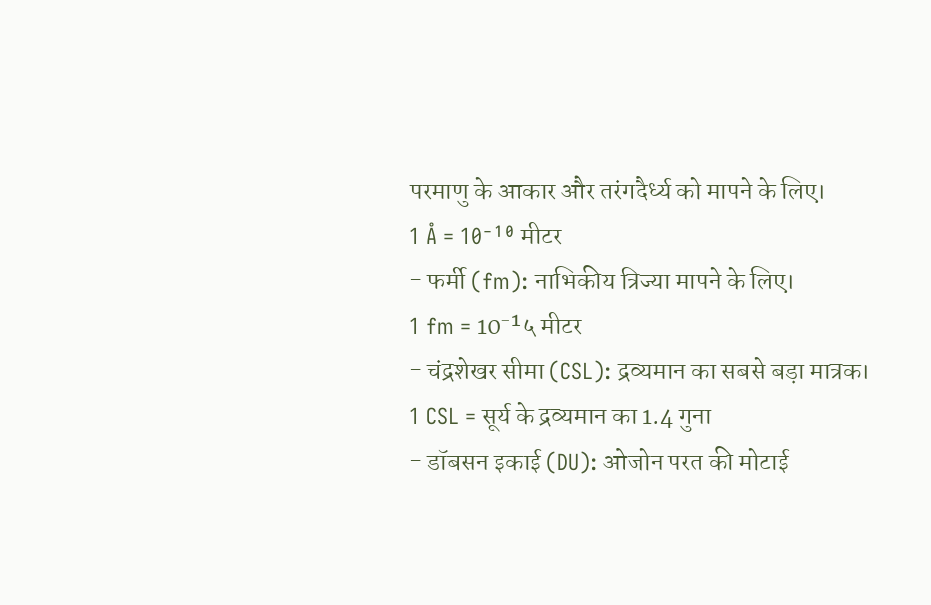परमाणु के आकार और तरंगदैर्ध्य को मापने के लिए।
1 Å = 10⁻¹⁰ मीटर
- फर्मी (fm): नाभिकीय त्रिज्या मापने के लिए।
1 fm = 10⁻¹५ मीटर
- चंद्रशेखर सीमा (CSL): द्रव्यमान का सबसे बड़ा मात्रक।
1 CSL = सूर्य के द्रव्यमान का 1.4 गुना
- डॉबसन इकाई (DU): ओजोन परत की मोटाई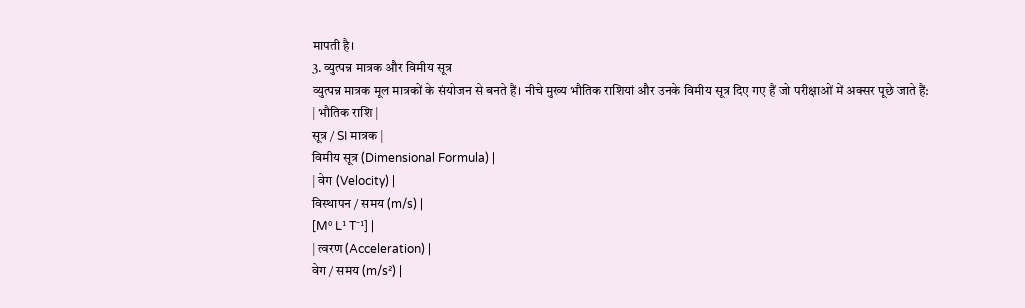मापती है।
3. व्युत्पन्न मात्रक और विमीय सूत्र
व्युत्पन्न मात्रक मूल मात्रकों के संयोजन से बनते हैं। नीचे मुख्य भौतिक राशियां और उनके विमीय सूत्र दिए गए हैं जो परीक्षाओं में अक्सर पूछे जाते हैं:
| भौतिक राशि |
सूत्र / SI मात्रक |
विमीय सूत्र (Dimensional Formula) |
| वेग (Velocity) |
विस्थापन / समय (m/s) |
[M⁰ L¹ T⁻¹] |
| त्वरण (Acceleration) |
वेग / समय (m/s²) |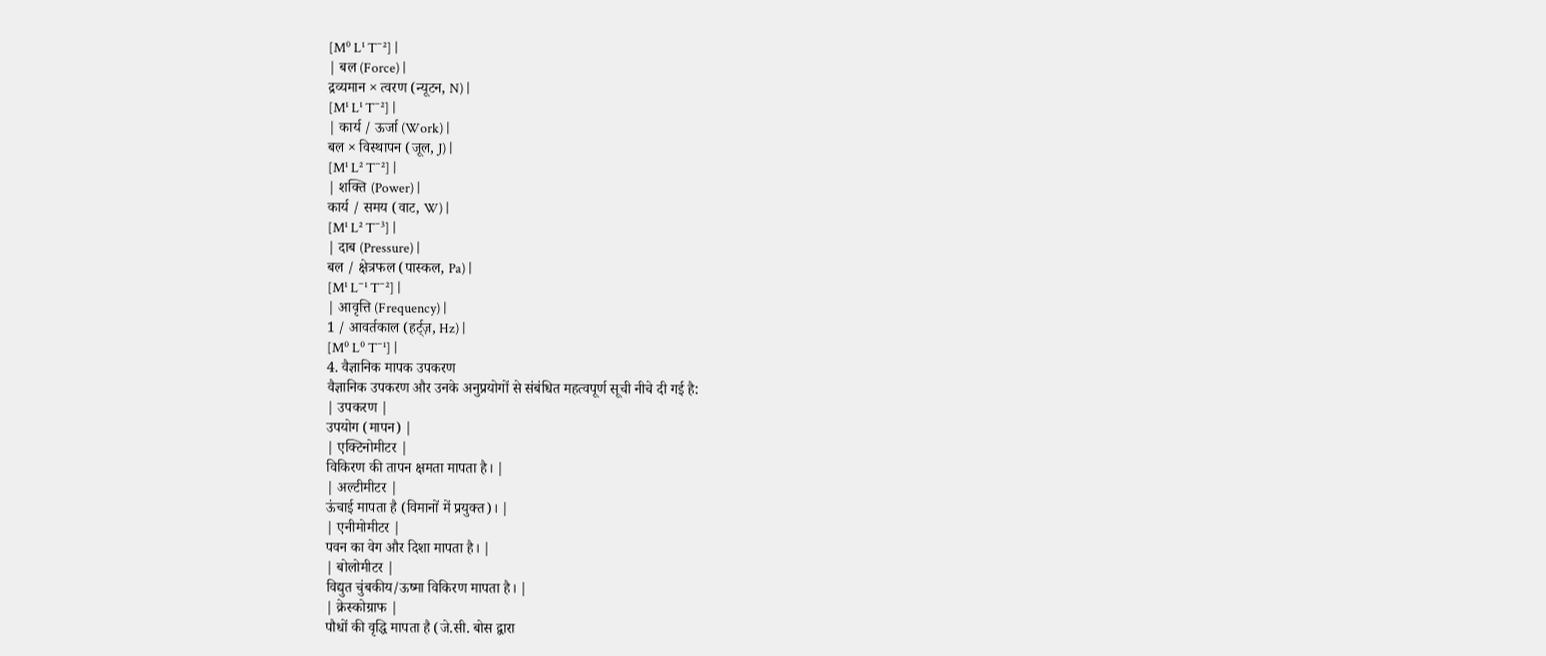[M⁰ L¹ T⁻²] |
| बल (Force) |
द्रव्यमान × त्वरण (न्यूटन, N) |
[M¹ L¹ T⁻²] |
| कार्य / ऊर्जा (Work) |
बल × विस्थापन (जूल, J) |
[M¹ L² T⁻²] |
| शक्ति (Power) |
कार्य / समय (वाट, W) |
[M¹ L² T⁻³] |
| दाब (Pressure) |
बल / क्षेत्रफल (पास्कल, Pa) |
[M¹ L⁻¹ T⁻²] |
| आवृत्ति (Frequency) |
1 / आवर्तकाल (हर्ट्ज़, Hz) |
[M⁰ L⁰ T⁻¹] |
4. वैज्ञानिक मापक उपकरण
वैज्ञानिक उपकरण और उनके अनुप्रयोगों से संबंधित महत्वपूर्ण सूची नीचे दी गई है:
| उपकरण |
उपयोग (मापन) |
| एक्टिनोमीटर |
विकिरण की तापन क्षमता मापता है। |
| अल्टीमीटर |
ऊंचाई मापता है (विमानों में प्रयुक्त)। |
| एनीमोमीटर |
पवन का वेग और दिशा मापता है। |
| बोलोमीटर |
विद्युत चुंबकीय/ऊष्मा विकिरण मापता है। |
| क्रेस्कोग्राफ |
पौधों की वृद्धि मापता है (जे.सी. बोस द्वारा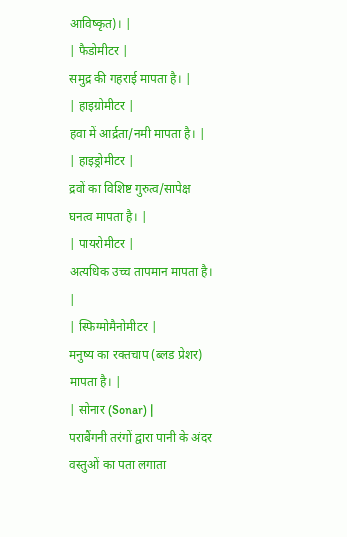आविष्कृत)। |
| फैडोमीटर |
समुद्र की गहराई मापता है। |
| हाइग्रोमीटर |
हवा में आर्द्रता/नमी मापता है। |
| हाइड्रोमीटर |
द्रवों का विशिष्ट गुरुत्व/सापेक्ष घनत्व मापता है। |
| पायरोमीटर |
अत्यधिक उच्च तापमान मापता है। |
| स्फिग्मोमैनोमीटर |
मनुष्य का रक्तचाप (ब्लड प्रेशर) मापता है। |
| सोनार (Sonar) |
पराबैंगनी तरंगों द्वारा पानी के अंदर वस्तुओं का पता लगाता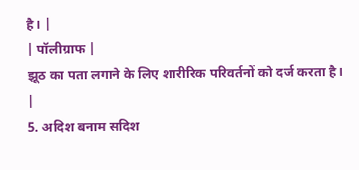है। |
| पॉलीग्राफ |
झूठ का पता लगाने के लिए शारीरिक परिवर्तनों को दर्ज करता है। |
5. अदिश बनाम सदिश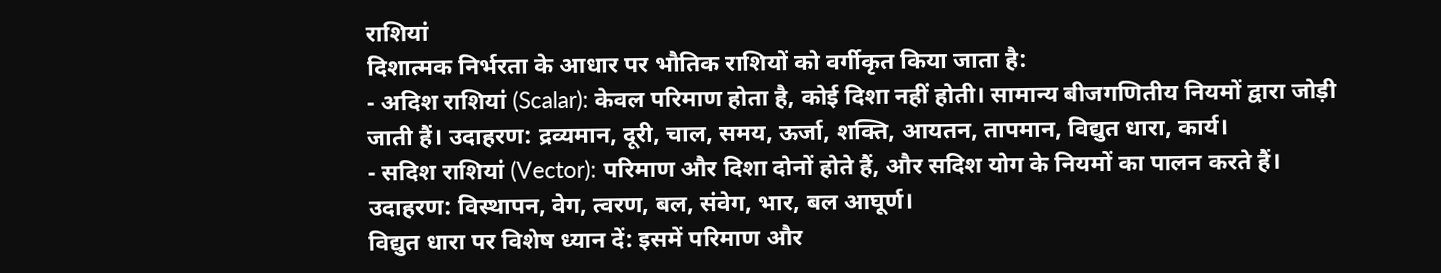राशियां
दिशात्मक निर्भरता के आधार पर भौतिक राशियों को वर्गीकृत किया जाता है:
- अदिश राशियां (Scalar): केवल परिमाण होता है, कोई दिशा नहीं होती। सामान्य बीजगणितीय नियमों द्वारा जोड़ी जाती हैं। उदाहरण: द्रव्यमान, दूरी, चाल, समय, ऊर्जा, शक्ति, आयतन, तापमान, विद्युत धारा, कार्य।
- सदिश राशियां (Vector): परिमाण और दिशा दोनों होते हैं, और सदिश योग के नियमों का पालन करते हैं। उदाहरण: विस्थापन, वेग, त्वरण, बल, संवेग, भार, बल आघूर्ण।
विद्युत धारा पर विशेष ध्यान दें: इसमें परिमाण और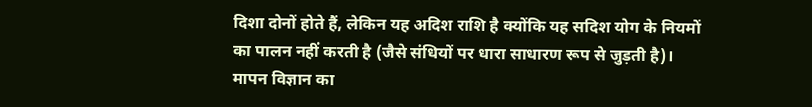दिशा दोनों होते हैं, लेकिन यह अदिश राशि है क्योंकि यह सदिश योग के नियमों का पालन नहीं करती है (जैसे संधियों पर धारा साधारण रूप से जुड़ती है)।
मापन विज्ञान का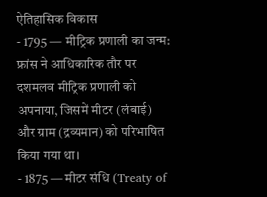ऐतिहासिक विकास
- 1795 — मीट्रिक प्रणाली का जन्म: फ्रांस ने आधिकारिक तौर पर दशमलव मीट्रिक प्रणाली को अपनाया, जिसमें मीटर (लंबाई) और ग्राम (द्रव्यमान) को परिभाषित किया गया था।
- 1875 — मीटर संधि (Treaty of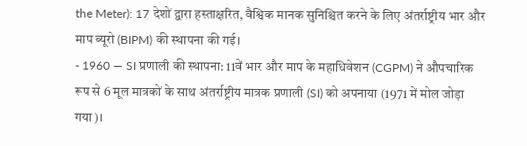the Meter): 17 देशों द्वारा हस्ताक्षरित, वैश्विक मानक सुनिश्चित करने के लिए अंतर्राष्ट्रीय भार और माप ब्यूरो (BIPM) की स्थापना की गई।
- 1960 — SI प्रणाली की स्थापना: 11वें भार और माप के महाधिवेशन (CGPM) ने औपचारिक रूप से 6 मूल मात्रकों के साथ अंतर्राष्ट्रीय मात्रक प्रणाली (SI) को अपनाया (1971 में मोल जोड़ा गया)।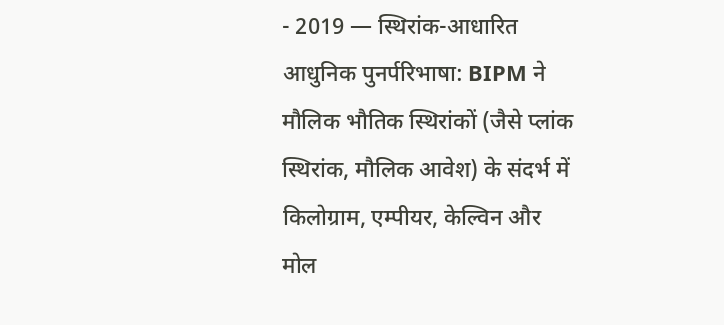- 2019 — स्थिरांक-आधारित आधुनिक पुनर्परिभाषा: BIPM ने मौलिक भौतिक स्थिरांकों (जैसे प्लांक स्थिरांक, मौलिक आवेश) के संदर्भ में किलोग्राम, एम्पीयर, केल्विन और मोल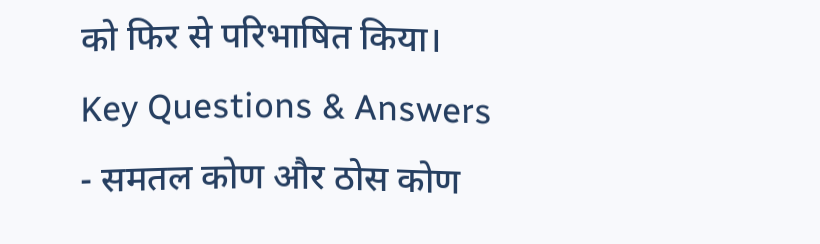को फिर से परिभाषित किया।
Key Questions & Answers
- समतल कोण और ठोस कोण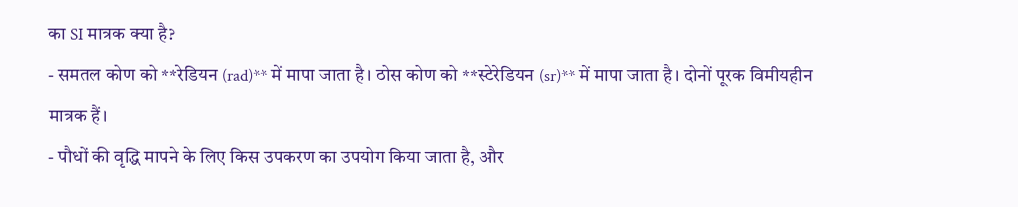का SI मात्रक क्या है?
- समतल कोण को **रेडियन (rad)** में मापा जाता है। ठोस कोण को **स्टेरेडियन (sr)** में मापा जाता है। दोनों पूरक विमीयहीन मात्रक हैं।
- पौधों की वृद्धि मापने के लिए किस उपकरण का उपयोग किया जाता है, और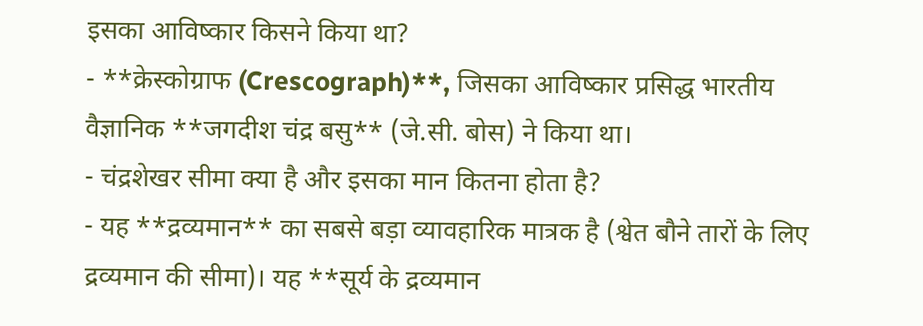इसका आविष्कार किसने किया था?
- **क्रेस्कोग्राफ (Crescograph)**, जिसका आविष्कार प्रसिद्ध भारतीय वैज्ञानिक **जगदीश चंद्र बसु** (जे.सी. बोस) ने किया था।
- चंद्रशेखर सीमा क्या है और इसका मान कितना होता है?
- यह **द्रव्यमान** का सबसे बड़ा व्यावहारिक मात्रक है (श्वेत बौने तारों के लिए द्रव्यमान की सीमा)। यह **सूर्य के द्रव्यमान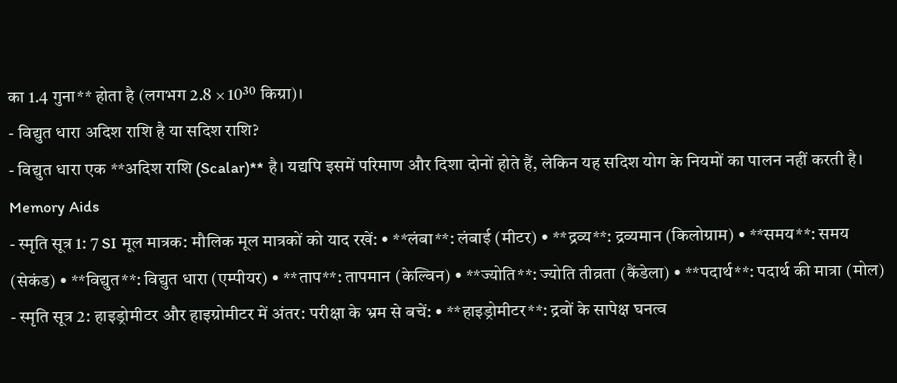का 1.4 गुना** होता है (लगभग 2.8 × 10³⁰ किग्रा)।
- विद्युत धारा अदिश राशि है या सदिश राशि?
- विद्युत धारा एक **अदिश राशि (Scalar)** है। यद्यपि इसमें परिमाण और दिशा दोनों होते हैं, लेकिन यह सदिश योग के नियमों का पालन नहीं करती है।
Memory Aids
- स्मृति सूत्र 1: 7 SI मूल मात्रक: मौलिक मूल मात्रकों को याद रखें: • **लंबा**: लंबाई (मीटर) • **द्रव्य**: द्रव्यमान (किलोग्राम) • **समय**: समय (सेकंड) • **विद्युत**: विद्युत धारा (एम्पीयर) • **ताप**: तापमान (केल्विन) • **ज्योति**: ज्योति तीव्रता (कैंडेला) • **पदार्थ**: पदार्थ की मात्रा (मोल)
- स्मृति सूत्र 2: हाइड्रोमीटर और हाइग्रोमीटर में अंतर: परीक्षा के भ्रम से बचें: • **हाइड्रोमीटर**: द्रवों के सापेक्ष घनत्व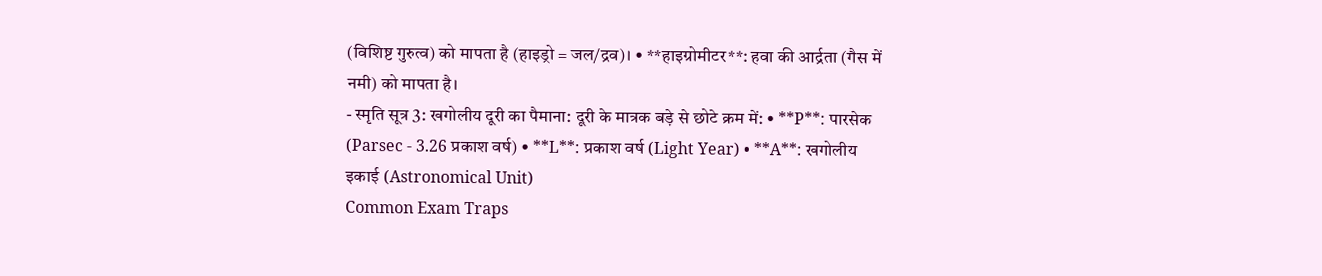(विशिष्ट गुरुत्व) को मापता है (हाइड्रो = जल/द्रव)। • **हाइग्रोमीटर**: हवा की आर्द्रता (गैस में नमी) को मापता है।
- स्मृति सूत्र 3: खगोलीय दूरी का पैमाना: दूरी के मात्रक बड़े से छोटे क्रम में: • **P**: पारसेक (Parsec - 3.26 प्रकाश वर्ष) • **L**: प्रकाश वर्ष (Light Year) • **A**: खगोलीय इकाई (Astronomical Unit)
Common Exam Traps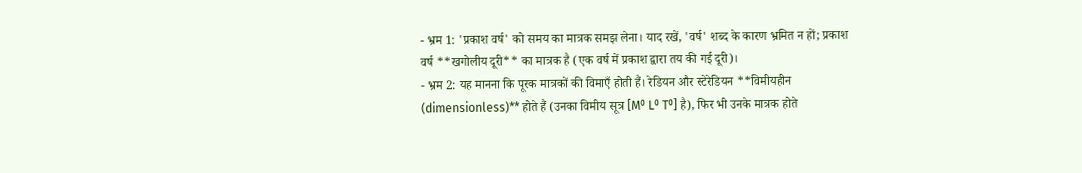- भ्रम 1: 'प्रकाश वर्ष' को समय का मात्रक समझ लेना। याद रखें, 'वर्ष' शब्द के कारण भ्रमित न हों; प्रकाश वर्ष **खगोलीय दूरी** का मात्रक है (एक वर्ष में प्रकाश द्वारा तय की गई दूरी)।
- भ्रम 2: यह मानना कि पूरक मात्रकों की विमाएँ होती हैं। रेडियन और स्टेरेडियन **विमीयहीन (dimensionless)** होते हैं (उनका विमीय सूत्र [M⁰ L⁰ T⁰] है), फिर भी उनके मात्रक होते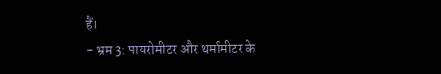हैं।
- भ्रम 3: पायरोमीटर और थर्मामीटर के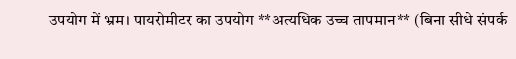उपयोग में भ्रम। पायरोमीटर का उपयोग **अत्यधिक उच्च तापमान** (बिना सीधे संपर्क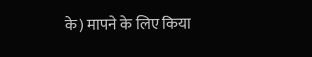के) मापने के लिए किया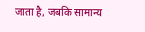जाता है, जबकि सामान्य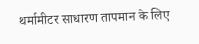थर्मामीटर साधारण तापमान के लिए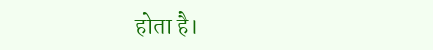होता है।